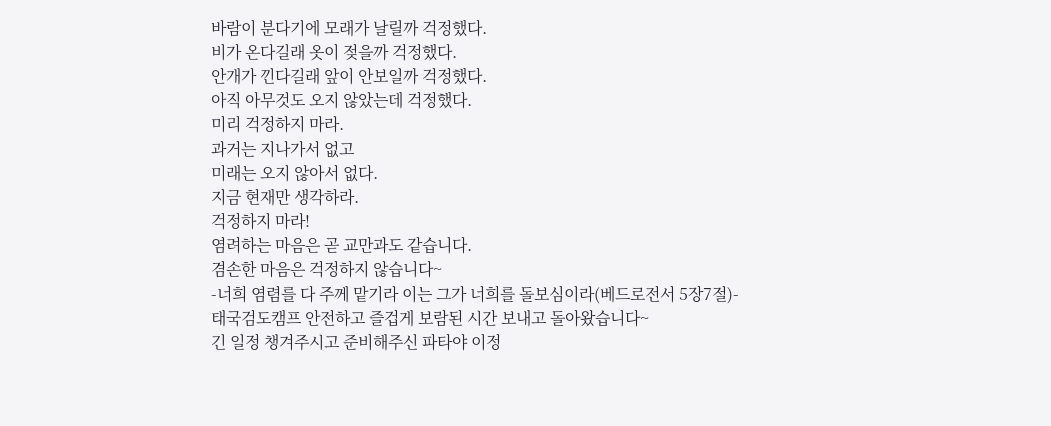바람이 분다기에 모래가 날릴까 걱정했다.
비가 온다길래 옷이 젖을까 걱정했다.
안개가 낀다길래 앞이 안보일까 걱정했다.
아직 아무것도 오지 않았는데 걱정했다.
미리 걱정하지 마라.
과거는 지나가서 없고
미래는 오지 않아서 없다.
지금 현재만 생각하라.
걱정하지 마라!
염려하는 마음은 곧 교만과도 같습니다.
겸손한 마음은 걱정하지 않습니다~
-너희 염렴를 다 주께 맡기라 이는 그가 너희를 돌보심이라(베드로전서 5장7절)-
태국검도캠프 안전하고 즐겁게 보람된 시간 보내고 돌아왔습니다~
긴 일정 챙겨주시고 준비해주신 파타야 이정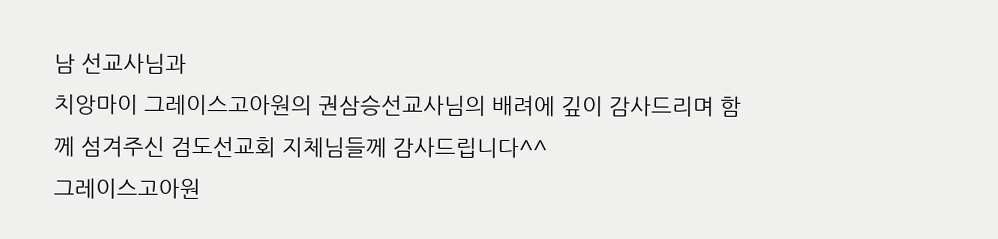남 선교사님과
치앙마이 그레이스고아원의 권삼승선교사님의 배려에 깊이 감사드리며 함께 섬겨주신 검도선교회 지체님들께 감사드립니다^^
그레이스고아원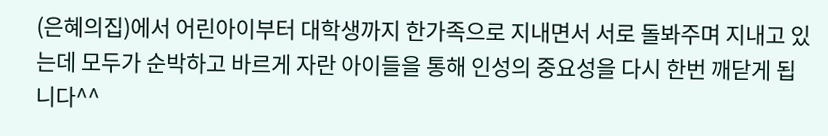(은혜의집)에서 어린아이부터 대학생까지 한가족으로 지내면서 서로 돌봐주며 지내고 있는데 모두가 순박하고 바르게 자란 아이들을 통해 인성의 중요성을 다시 한번 깨닫게 됩니다^^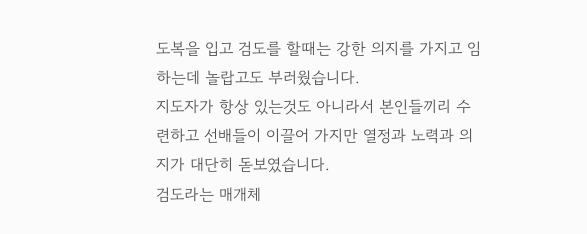도복을 입고 검도를 할때는 강한 의지를 가지고 임하는데 놀랍고도 부러웠습니다.
지도자가 항상 있는것도 아니라서 본인들끼리 수련하고 선배들이 이끌어 가지만 열정과 노력과 의지가 대단히 돋보였습니다.
검도라는 매개체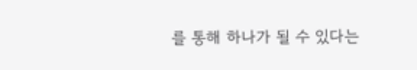를 통해 하나가 될 수 있다는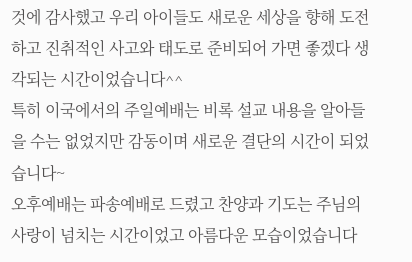것에 감사했고 우리 아이들도 새로운 세상을 향해 도전하고 진취적인 사고와 태도로 준비되어 가면 좋겠다 생각되는 시간이었습니다^^
특히 이국에서의 주일예배는 비록 설교 내용을 알아들을 수는 없었지만 감동이며 새로운 결단의 시간이 되었습니다~
오후예배는 파송예배로 드렸고 찬양과 기도는 주님의 사랑이 넘치는 시간이었고 아름다운 모습이었습니다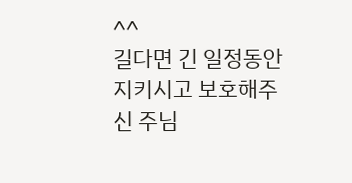^^
길다면 긴 일정동안 지키시고 보호해주신 주님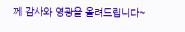께 감사와 영광을 올려드립니다~